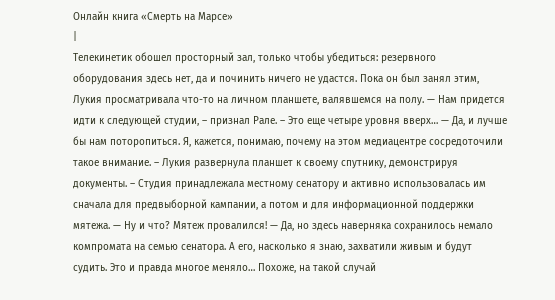Онлайн книга «Смерть на Марсе»
|
Телекинетик обошел просторный зал, только чтобы убедиться: резервного оборудования здесь нет, да и починить ничего не удастся. Пока он был занял этим, Лукия просматривала что-то на личном планшете, валявшемся на полу. — Нам придется идти к следующей студии, – признал Рале. – Это еще четыре уровня вверх… — Да, и лучше бы нам поторопиться. Я, кажется, понимаю, почему на этом медиацентре сосредоточили такое внимание. – Лукия развернула планшет к своему спутнику, демонстрируя документы. – Студия принадлежала местному сенатору и активно использовалась им сначала для предвыборной кампании, а потом и для информационной поддержки мятежа. — Ну и что? Мятеж провалился! — Да, но здесь наверняка сохранилось немало компромата на семью сенатора. А его, насколько я знаю, захватили живым и будут судить. Это и правда многое меняло… Похоже, на такой случай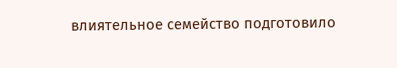влиятельное семейство подготовило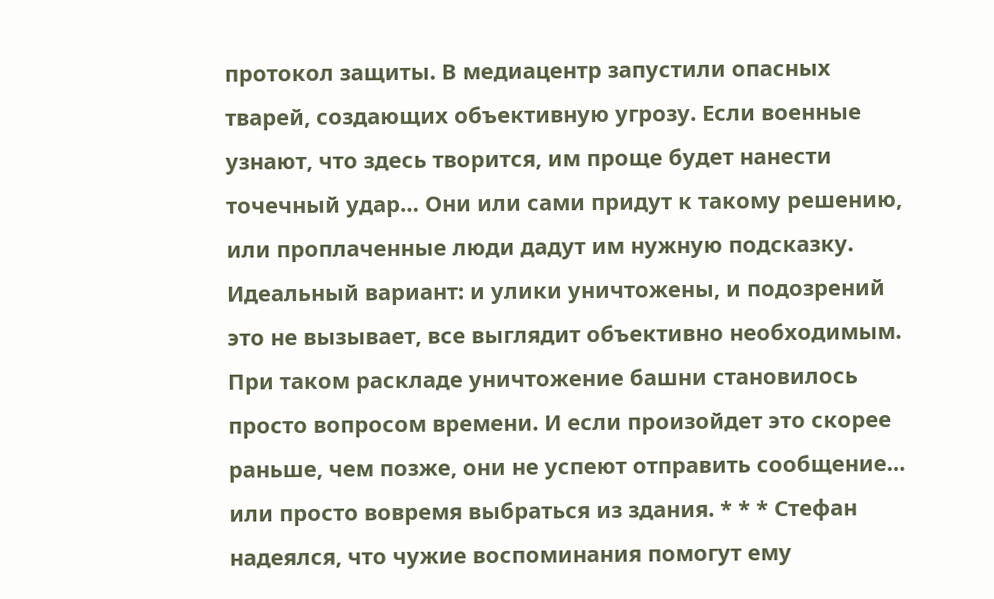протокол защиты. В медиацентр запустили опасных тварей, создающих объективную угрозу. Если военные узнают, что здесь творится, им проще будет нанести точечный удар… Они или сами придут к такому решению, или проплаченные люди дадут им нужную подсказку. Идеальный вариант: и улики уничтожены, и подозрений это не вызывает, все выглядит объективно необходимым. При таком раскладе уничтожение башни становилось просто вопросом времени. И если произойдет это скорее раньше, чем позже, они не успеют отправить сообщение… или просто вовремя выбраться из здания. * * * Стефан надеялся, что чужие воспоминания помогут ему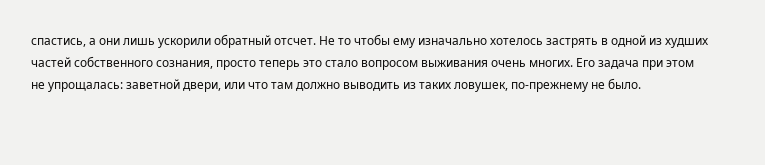спастись, а они лишь ускорили обратный отсчет. Не то чтобы ему изначально хотелось застрять в одной из худших частей собственного сознания, просто теперь это стало вопросом выживания очень многих. Его задача при этом не упрощалась: заветной двери, или что там должно выводить из таких ловушек, по-прежнему не было.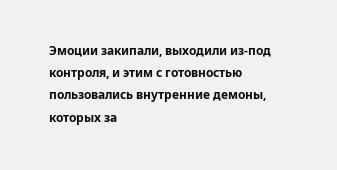Эмоции закипали, выходили из-под контроля, и этим с готовностью пользовались внутренние демоны, которых за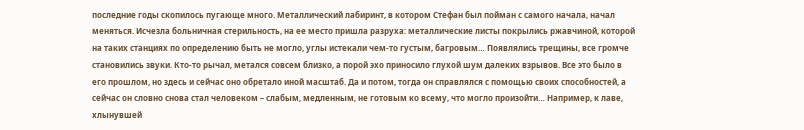последние годы скопилось пугающе много. Металлический лабиринт, в котором Стефан был пойман с самого начала, начал меняться. Исчезла больничная стерильность, на ее место пришла разруха: металлические листы покрылись ржавчиной, которой на таких станциях по определению быть не могло, углы истекали чем-то густым, багровым… Появлялись трещины, все громче становились звуки. Кто-то рычал, метался совсем близко, а порой эхо приносило глухой шум далеких взрывов. Все это было в его прошлом, но здесь и сейчас оно обретало иной масштаб. Да и потом, тогда он справлялся с помощью своих способностей, а сейчас он словно снова стал человеком – слабым, медленным, не готовым ко всему, что могло произойти… Например, к лаве, хлынувшей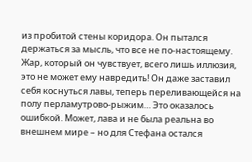из пробитой стены коридора. Он пытался держаться за мысль, что все не по-настоящему. Жар, который он чувствует, всего лишь иллюзия, это не может ему навредить! Он даже заставил себя коснуться лавы, теперь переливающейся на полу перламутрово-рыжим… Это оказалось ошибкой. Может, лава и не была реальна во внешнем мире – но для Стефана остался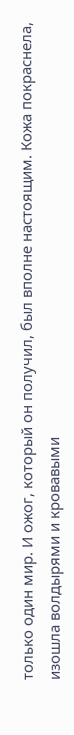только один мир. И ожог, который он получил, был вполне настоящим. Кожа покраснела, изошла волдырями и кровавыми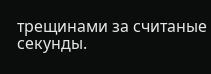трещинами за считаные секунды.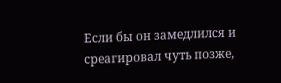Если бы он замедлился и среагировал чуть позже,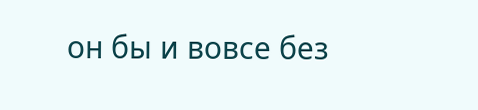он бы и вовсе без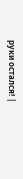руки остался! |